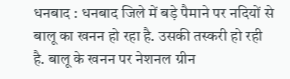धनबाद : धनबाद जिले में बड़े पैमाने पर नदियों से बालू का खनन हो रहा है. उसकी तस्करी हो रही है. बालू के खनन पर नेशनल ग्रीन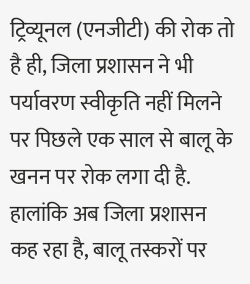ट्रिव्यूनल (एनजीटी) की रोक तो है ही, जिला प्रशासन ने भी पर्यावरण स्वीकृति नहीं मिलने पर पिछले एक साल से बालू के खनन पर रोक लगा दी है. हालांकि अब जिला प्रशासन कह रहा है, बालू तस्करों पर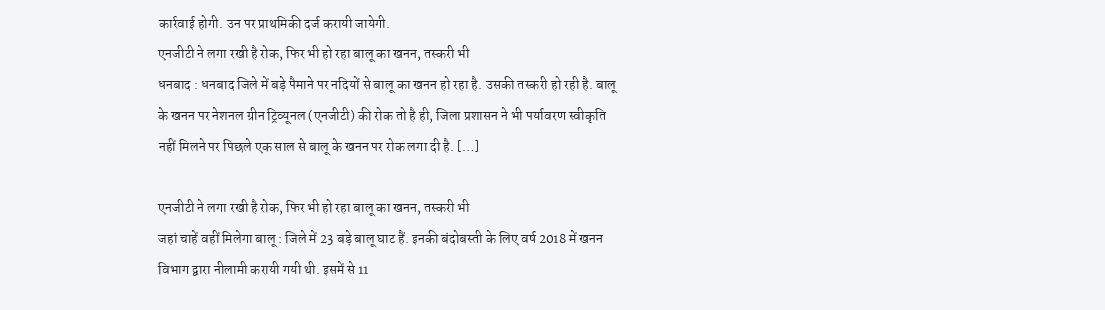कार्रवाई होगी. उन पर प्राथमिकी दर्ज करायी जायेगी.
एनजीटी ने लगा रखी है रोक, फिर भी हो रहा बालू का खनन, तस्करी भी
धनबाद : धनबाद जिले में बड़े पैमाने पर नदियों से बालू का खनन हो रहा है. उसकी तस्करी हो रही है. बालू के खनन पर नेशनल ग्रीन ट्रिव्यूनल (एनजीटी) की रोक तो है ही, जिला प्रशासन ने भी पर्यावरण स्वीकृति नहीं मिलने पर पिछले एक साल से बालू के खनन पर रोक लगा दी है. […]

एनजीटी ने लगा रखी है रोक, फिर भी हो रहा बालू का खनन, तस्करी भी
जहां चाहें वहीं मिलेगा बालू : जिले में 23 बड़े बालू घाट हैं. इनकी बंदोबस्ती के लिए वर्ष 2018 में खनन विभाग द्वारा नीलामी करायी गयी थी. इसमें से 11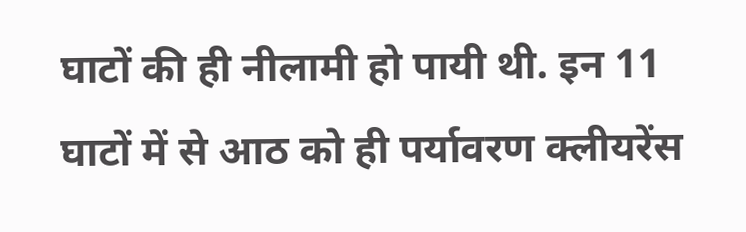घाटों की ही नीलामी हो पायी थी. इन 11 घाटों में से आठ को ही पर्यावरण क्लीयरेंस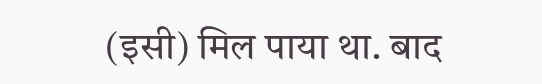(इसी) मिल पाया था. बाद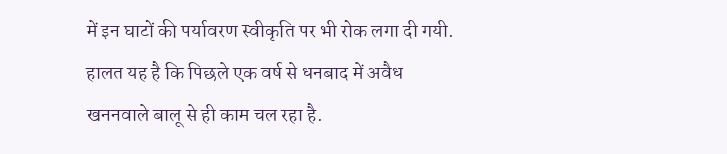में इन घाटों की पर्यावरण स्वीकृति पर भी रोक लगा दी गयी. हालत यह है कि पिछले एक वर्ष से धनबाद में अवैध खननवाले बालू से ही काम चल रहा है.